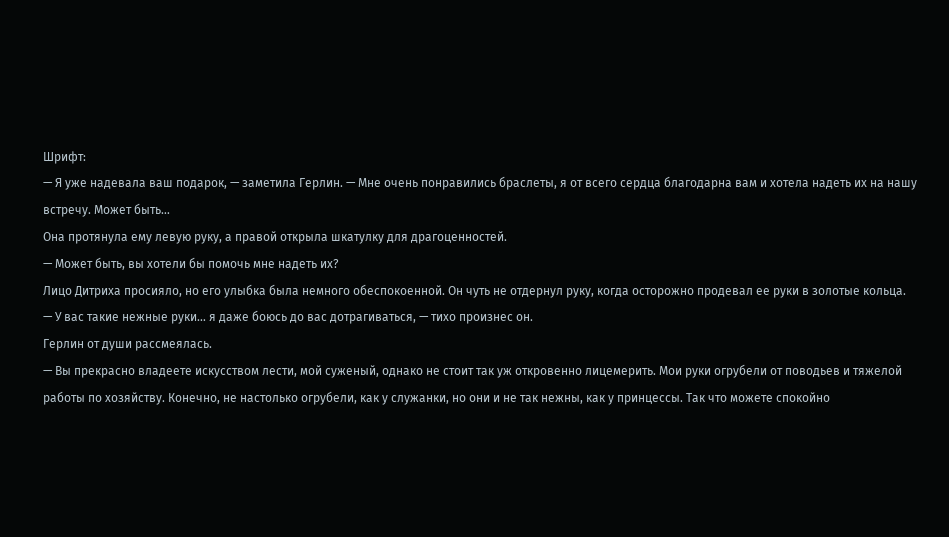Шрифт:
— Я уже надевала ваш подарок, — заметила Герлин. — Мне очень понравились браслеты, я от всего сердца благодарна вам и хотела надеть их на нашу встречу. Может быть…
Она протянула ему левую руку, а правой открыла шкатулку для драгоценностей.
— Может быть, вы хотели бы помочь мне надеть их?
Лицо Дитриха просияло, но его улыбка была немного обеспокоенной. Он чуть не отдернул руку, когда осторожно продевал ее руки в золотые кольца.
— У вас такие нежные руки… я даже боюсь до вас дотрагиваться, — тихо произнес он.
Герлин от души рассмеялась.
— Вы прекрасно владеете искусством лести, мой суженый, однако не стоит так уж откровенно лицемерить. Мои руки огрубели от поводьев и тяжелой работы по хозяйству. Конечно, не настолько огрубели, как у служанки, но они и не так нежны, как у принцессы. Так что можете спокойно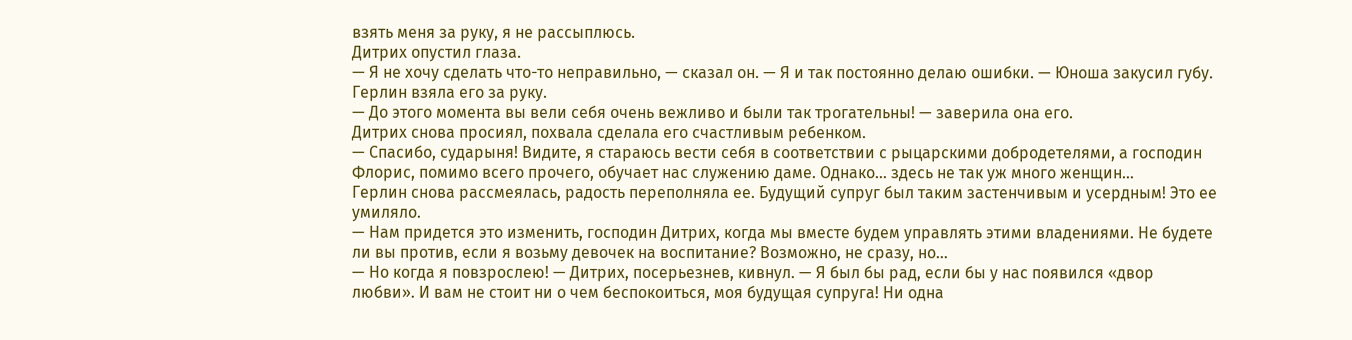взять меня за руку, я не рассыплюсь.
Дитрих опустил глаза.
— Я не хочу сделать что-то неправильно, — сказал он. — Я и так постоянно делаю ошибки. — Юноша закусил губу.
Герлин взяла его за руку.
— До этого момента вы вели себя очень вежливо и были так трогательны! — заверила она его.
Дитрих снова просиял, похвала сделала его счастливым ребенком.
— Спасибо, сударыня! Видите, я стараюсь вести себя в соответствии с рыцарскими добродетелями, а господин Флорис, помимо всего прочего, обучает нас служению даме. Однако… здесь не так уж много женщин…
Герлин снова рассмеялась, радость переполняла ее. Будущий супруг был таким застенчивым и усердным! Это ее умиляло.
— Нам придется это изменить, господин Дитрих, когда мы вместе будем управлять этими владениями. Не будете ли вы против, если я возьму девочек на воспитание? Возможно, не сразу, но…
— Но когда я повзрослею! — Дитрих, посерьезнев, кивнул. — Я был бы рад, если бы у нас появился «двор любви». И вам не стоит ни о чем беспокоиться, моя будущая супруга! Ни одна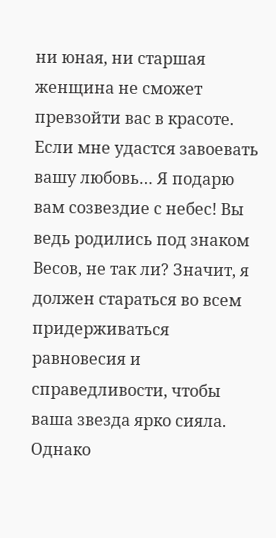ни юная, ни старшая женщина не сможет превзойти вас в красоте. Если мне удастся завоевать вашу любовь… Я подарю вам созвездие с небес! Вы ведь родились под знаком Весов, не так ли? Значит, я должен стараться во всем придерживаться равновесия и справедливости, чтобы ваша звезда ярко сияла. Однако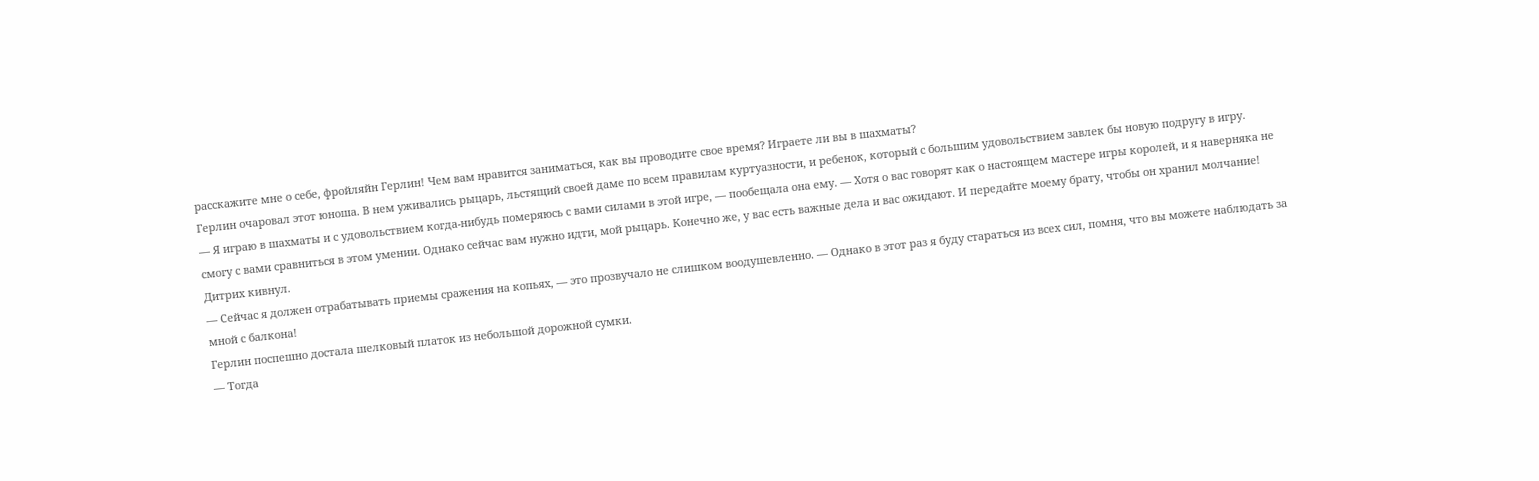расскажите мне о себе, фройляйн Герлин! Чем вам нравится заниматься, как вы проводите свое время? Играете ли вы в шахматы?
Герлин очаровал этот юноша. В нем уживались рыцарь, льстящий своей даме по всем правилам куртуазности, и ребенок, который с большим удовольствием завлек бы новую подругу в игру.
— Я играю в шахматы и с удовольствием когда-нибудь померяюсь с вами силами в этой игре, — пообещала она ему. — Хотя о вас говорят как о настоящем мастере игры королей, и я наверняка не смогу с вами сравниться в этом умении. Однако сейчас вам нужно идти, мой рыцарь. Конечно же, у вас есть важные дела и вас ожидают. И передайте моему брату, чтобы он хранил молчание!
Дитрих кивнул.
— Сейчас я должен отрабатывать приемы сражения на копьях, — это прозвучало не слишком воодушевленно. — Однако в этот раз я буду стараться из всех сил, помня, что вы можете наблюдать за мной с балкона!
Герлин поспешно достала шелковый платок из небольшой дорожной сумки.
— Тогда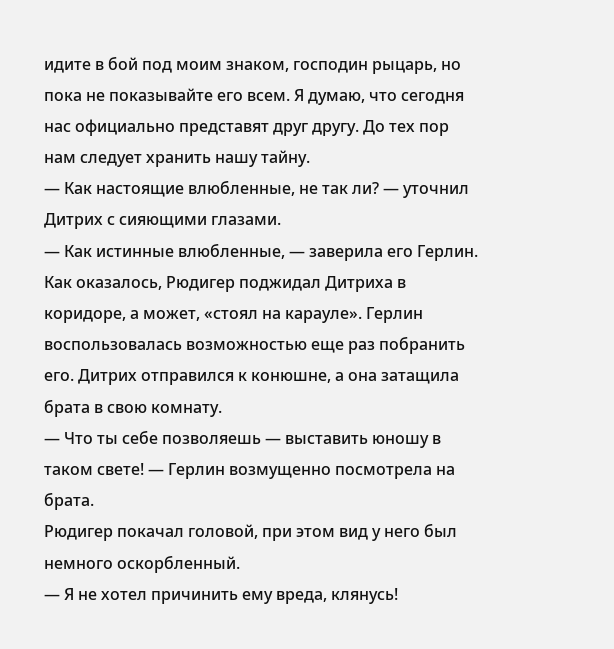идите в бой под моим знаком, господин рыцарь, но пока не показывайте его всем. Я думаю, что сегодня нас официально представят друг другу. До тех пор нам следует хранить нашу тайну.
— Как настоящие влюбленные, не так ли? — уточнил Дитрих с сияющими глазами.
— Как истинные влюбленные, — заверила его Герлин.
Как оказалось, Рюдигер поджидал Дитриха в коридоре, а может, «стоял на карауле». Герлин воспользовалась возможностью еще раз побранить его. Дитрих отправился к конюшне, а она затащила брата в свою комнату.
— Что ты себе позволяешь — выставить юношу в таком свете! — Герлин возмущенно посмотрела на брата.
Рюдигер покачал головой, при этом вид у него был немного оскорбленный.
— Я не хотел причинить ему вреда, клянусь!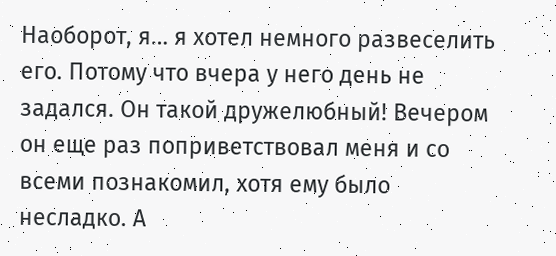Наоборот, я… я хотел немного развеселить его. Потому что вчера у него день не задался. Он такой дружелюбный! Вечером он еще раз поприветствовал меня и со всеми познакомил, хотя ему было несладко. А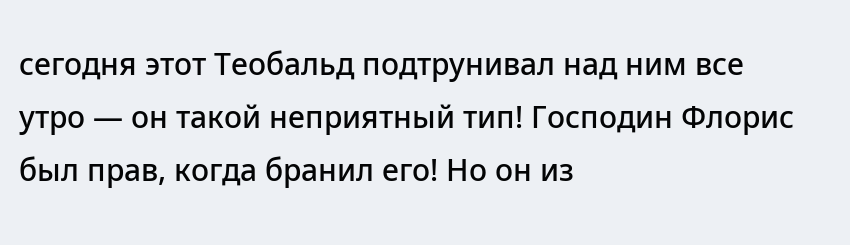сегодня этот Теобальд подтрунивал над ним все утро — он такой неприятный тип! Господин Флорис был прав, когда бранил его! Но он из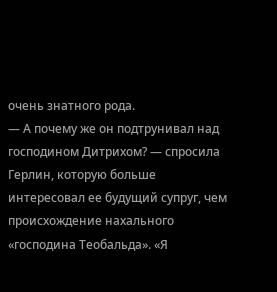очень знатного рода.
— А почему же он подтрунивал над господином Дитрихом? — спросила Герлин, которую больше интересовал ее будущий супруг, чем происхождение нахального «господина Теобальда». «Я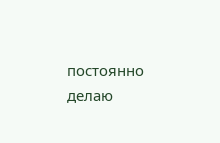постоянно делаю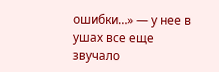ошибки…» — у нее в ушах все еще звучало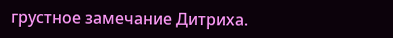грустное замечание Дитриха.